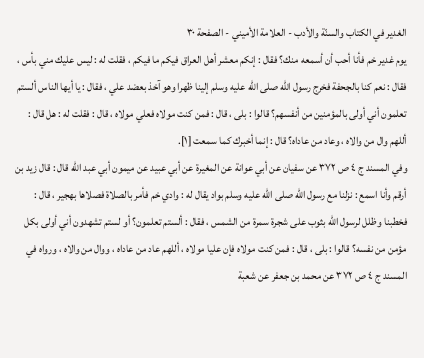الغدير في الكتاب والسنّة والأدب - العلامة الأميني - الصفحة ٣٠
يوم غدير خم فأنا أحب أن أسمعه منك؟ فقال : إنكم معشر أهل العراق فيكم ما فيكم ، فقلت له : ليس عليك مني بأس ، فقال : نعم كنا بالجحفة فخرج رسول الله صلى الله عليه وسلم إلينا ظهرا وهو آخذ بعضد علي ، فقال : يا أيها الناس ألستم تعلمون أني أولى بالمؤمنين من أنفسهم؟ قالوا : بلى ، قال : فمن كنت مولاه فعلي مولاه ، قال : فقلت له : هل قال : أللهم وال من والاه ، وعاد من عاداه؟ قال : إنما أخبرك كما سمعت [١].
وفي المسند ج ٤ ص ٣٧٢ عن سفيان عن أبي عوانة عن المغيرة عن أبي عبيد عن ميمون أبي عبد الله قال : قال زيد بن أرقم وأنا اسمع : نزلنا مع رسول الله صلى الله عليه وسلم بواد يقال له : وادي خم فأمر بالصلاة فصلاها بهجير ، قال : فخطبنا وظلل لرسول الله بثوب على شجرة سمرة من الشمس ، فقال : ألستم تعلمون؟ أو لستم تشهدون أني أولى بكل مؤمن من نفسه؟ قالوا : بلى ، قال : فمن كنت مولاه فإن عليا مولاه ، أللهم عاد من عاداه ، ووال من والاه ، ورواه في المسند ج ٤ ص ٣٧٢ عن محمد بن جعفر عن شعبة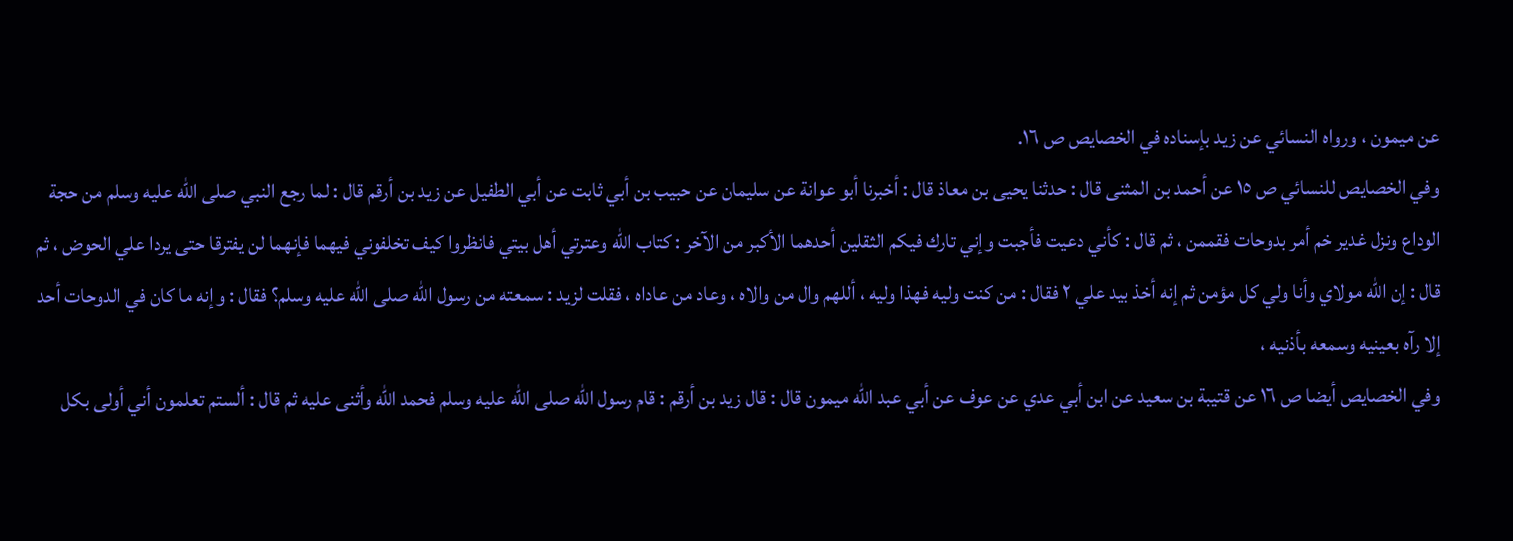عن ميمون ، ورواه النسائي عن زيد بإسناده في الخصايص ص ١٦.
وفي الخصايص للنسائي ص ١٥ عن أحمد بن المثنى قال : حدثنا يحيى بن معاذ قال : أخبرنا أبو عوانة عن سليمان عن حبيب بن أبي ثابت عن أبي الطفيل عن زيد بن أرقم قال : لما رجع النبي صلى الله عليه وسلم من حجة الوداع ونزل غدير خم أمر بدوحات فقممن ، ثم قال : كأني دعيت فأجبت وإني تارك فيكم الثقلين أحدهما الأكبر من الآخر : كتاب الله وعترتي أهل بيتي فانظروا كيف تخلفوني فيهما فإنهما لن يفترقا حتى يردا علي الحوض ، ثم قال : إن الله مولاي وأنا ولي كل مؤمن ثم إنه أخذ بيد علي ٢ فقال : من كنت وليه فهذا وليه ، أللهم وال من والاه ، وعاد من عاداه ، فقلت لزيد : سمعته من رسول الله صلى الله عليه وسلم؟ فقال : وإنه ما كان في الدوحات أحد إلا رآه بعينيه وسمعه بأذنيه ،
وفي الخصايص أيضا ص ١٦ عن قتيبة بن سعيد عن ابن أبي عدي عن عوف عن أبي عبد الله ميمون قال : قال زيد بن أرقم : قام رسول الله صلى الله عليه وسلم فحمد الله وأثنى عليه ثم قال : ألستم تعلمون أني أولى بكل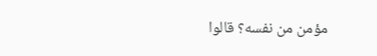مؤمن من نفسه؟ قالوا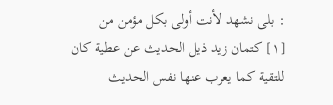: بلى نشهد لأنت أولى بكل مؤمن من
[١] كتمان زيد ذيل الحديث عن عطية كان للتقية كما يعرب عنها نفس الحديث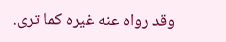وقد رواه عنه غيره كما ترى.